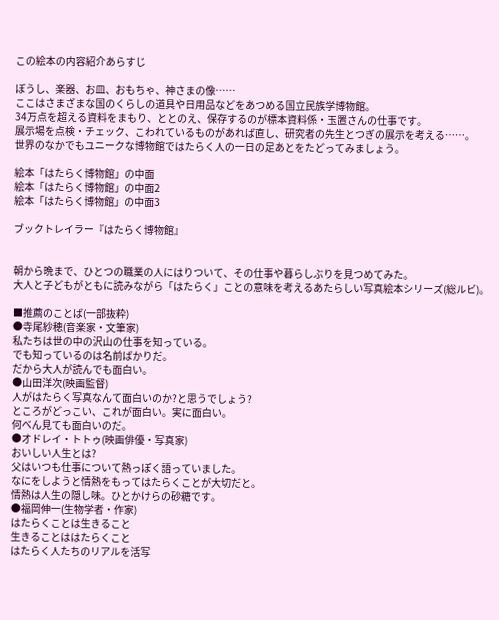この絵本の内容紹介あらすじ

ぼうし、楽器、お皿、おもちゃ、神さまの像……
ここはさまざまな国のくらしの道具や日用品などをあつめる国立民族学博物館。
34万点を超える資料をまもり、ととのえ、保存するのが標本資料係・玉置さんの仕事です。
展示場を点検・チェック、こわれているものがあれば直し、研究者の先生とつぎの展示を考える……。
世界のなかでもユニークな博物館ではたらく人の一日の足あとをたどってみましょう。

絵本「はたらく博物館」の中面
絵本「はたらく博物館」の中面2
絵本「はたらく博物館」の中面3

ブックトレイラー『はたらく博物館』


朝から晩まで、ひとつの職業の人にはりついて、その仕事や暮らしぶりを見つめてみた。
大人と子どもがともに読みながら「はたらく」ことの意味を考えるあたらしい写真絵本シリーズ(総ルビ)。

■推薦のことば(一部抜粋)
●寺尾紗穂(音楽家・文筆家)
私たちは世の中の沢山の仕事を知っている。
でも知っているのは名前ばかりだ。
だから大人が読んでも面白い。
●山田洋次(映画監督)
人がはたらく写真なんて面白いのか?と思うでしょう?
ところがどっこい、これが面白い。実に面白い。
何べん見ても面白いのだ。
●オドレイ・トトゥ(映画俳優・写真家)
おいしい人生とは?
父はいつも仕事について熱っぽく語っていました。
なにをしようと情熱をもってはたらくことが大切だと。
情熱は人生の隠し味。ひとかけらの砂糖です。
●福岡伸一(生物学者・作家)
はたらくことは生きること
生きることははたらくこと
はたらく人たちのリアルを活写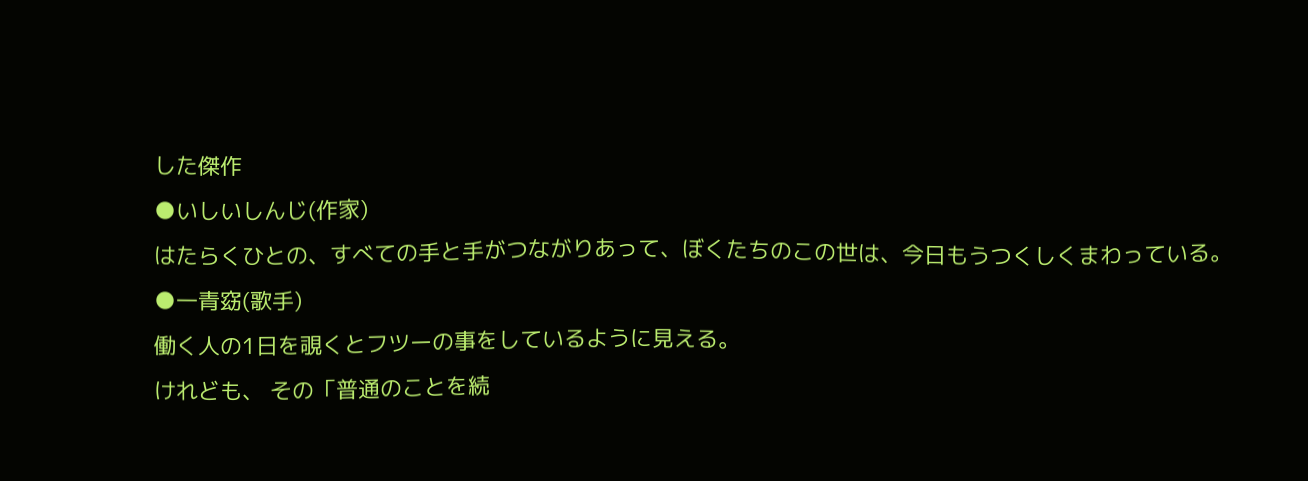した傑作
●いしいしんじ(作家)
はたらくひとの、すべての手と手がつながりあって、ぼくたちのこの世は、今日もうつくしくまわっている。
●一青窈(歌手)
働く人の1日を覗くとフツーの事をしているように見える。
けれども、 その「普通のことを続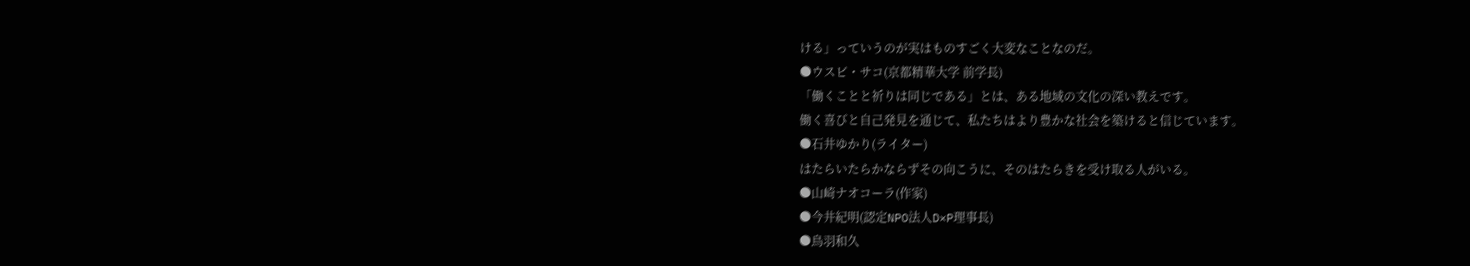ける」っていうのが実はものすごく大変なことなのだ。
●ウスビ・サコ(京都精華大学 前学長)
「働くことと祈りは同じである」とは、ある地域の文化の深い教えです。
働く喜びと自己発見を通じて、私たちはより豊かな社会を築けると信じています。
●石井ゆかり(ライター)
はたらいたらかならずその向こうに、そのはたらきを受け取る人がいる。
●山崎ナオコーラ(作家)
●今井紀明(認定NPO法人D×P理事長)
●鳥羽和久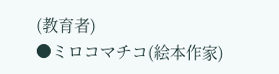(教育者)
●ミロコマチコ(絵本作家)